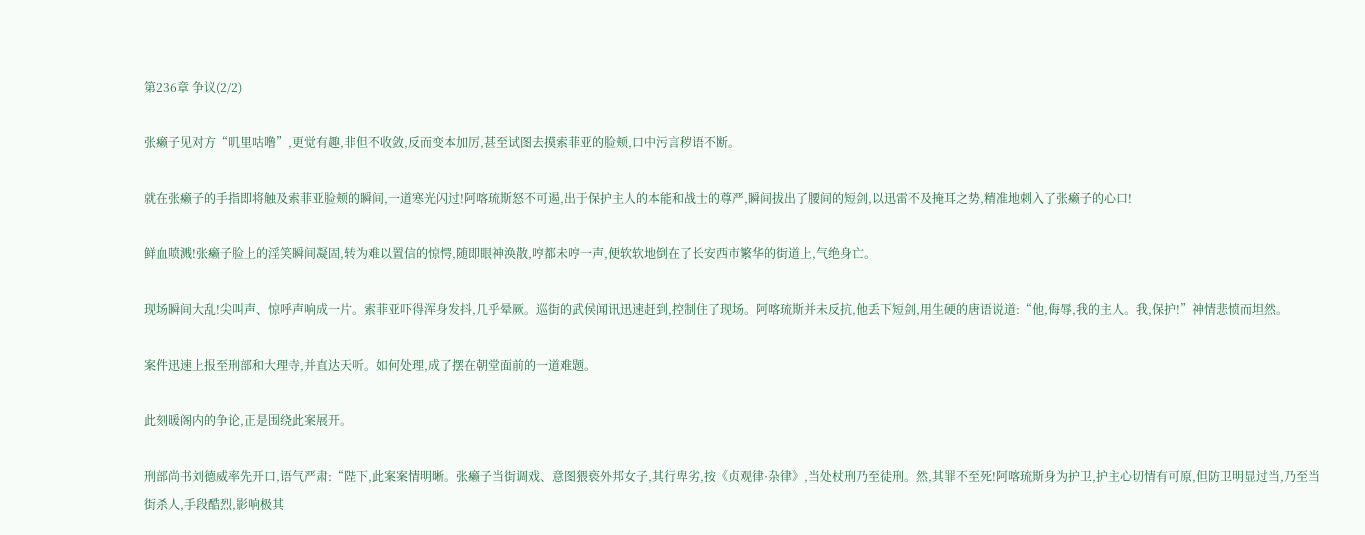第236章 争议(2/2)

张癞子见对方“叽里咕噜”,更觉有趣,非但不收敛,反而变本加厉,甚至试图去摸索菲亚的脸颊,口中污言秽语不断。

就在张癞子的手指即将触及索菲亚脸颊的瞬间,一道寒光闪过!阿喀琉斯怒不可遏,出于保护主人的本能和战士的尊严,瞬间拔出了腰间的短剑,以迅雷不及掩耳之势,精准地刺入了张癞子的心口!

鲜血喷溅!张癞子脸上的淫笑瞬间凝固,转为难以置信的惊愕,随即眼神涣散,哼都未哼一声,便软软地倒在了长安西市繁华的街道上,气绝身亡。

现场瞬间大乱!尖叫声、惊呼声响成一片。索菲亚吓得浑身发抖,几乎晕厥。巡街的武侯闻讯迅速赶到,控制住了现场。阿喀琉斯并未反抗,他丢下短剑,用生硬的唐语说道:“他,侮辱,我的主人。我,保护!”神情悲愤而坦然。

案件迅速上报至刑部和大理寺,并直达天听。如何处理,成了摆在朝堂面前的一道难题。

此刻暖阁内的争论,正是围绕此案展开。

刑部尚书刘德威率先开口,语气严肃:“陛下,此案案情明晰。张癞子当街调戏、意图猥亵外邦女子,其行卑劣,按《贞观律·杂律》,当处杖刑乃至徒刑。然,其罪不至死!阿喀琉斯身为护卫,护主心切情有可原,但防卫明显过当,乃至当街杀人,手段酷烈,影响极其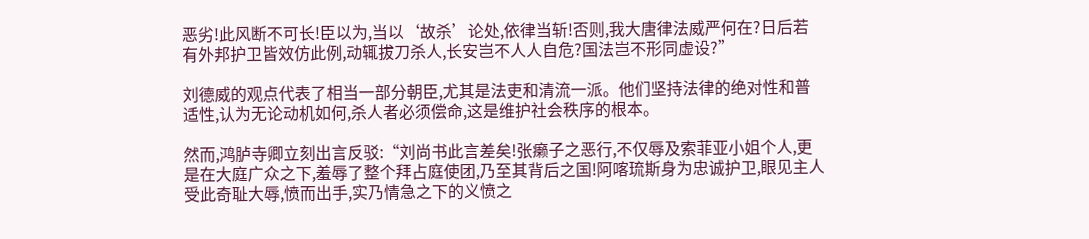恶劣!此风断不可长!臣以为,当以‘故杀’论处,依律当斩!否则,我大唐律法威严何在?日后若有外邦护卫皆效仿此例,动辄拔刀杀人,长安岂不人人自危?国法岂不形同虚设?”

刘德威的观点代表了相当一部分朝臣,尤其是法吏和清流一派。他们坚持法律的绝对性和普适性,认为无论动机如何,杀人者必须偿命,这是维护社会秩序的根本。

然而,鸿胪寺卿立刻出言反驳:“刘尚书此言差矣!张癞子之恶行,不仅辱及索菲亚小姐个人,更是在大庭广众之下,羞辱了整个拜占庭使团,乃至其背后之国!阿喀琉斯身为忠诚护卫,眼见主人受此奇耻大辱,愤而出手,实乃情急之下的义愤之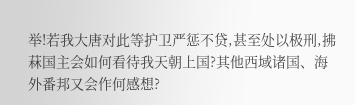举!若我大唐对此等护卫严惩不贷,甚至处以极刑,拂菻国主会如何看待我天朝上国?其他西域诸国、海外番邦又会作何感想?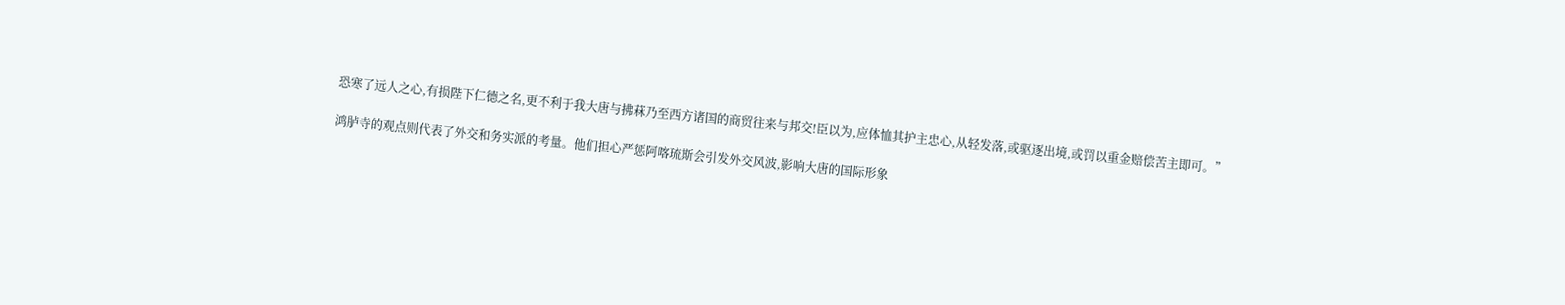恐寒了远人之心,有损陛下仁德之名,更不利于我大唐与拂菻乃至西方诸国的商贸往来与邦交!臣以为,应体恤其护主忠心,从轻发落,或驱逐出境,或罚以重金赔偿苦主即可。”

鸿胪寺的观点则代表了外交和务实派的考量。他们担心严惩阿喀琉斯会引发外交风波,影响大唐的国际形象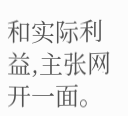和实际利益,主张网开一面。